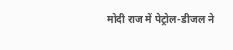मोदी राज में पेट्रोल-डीजल ने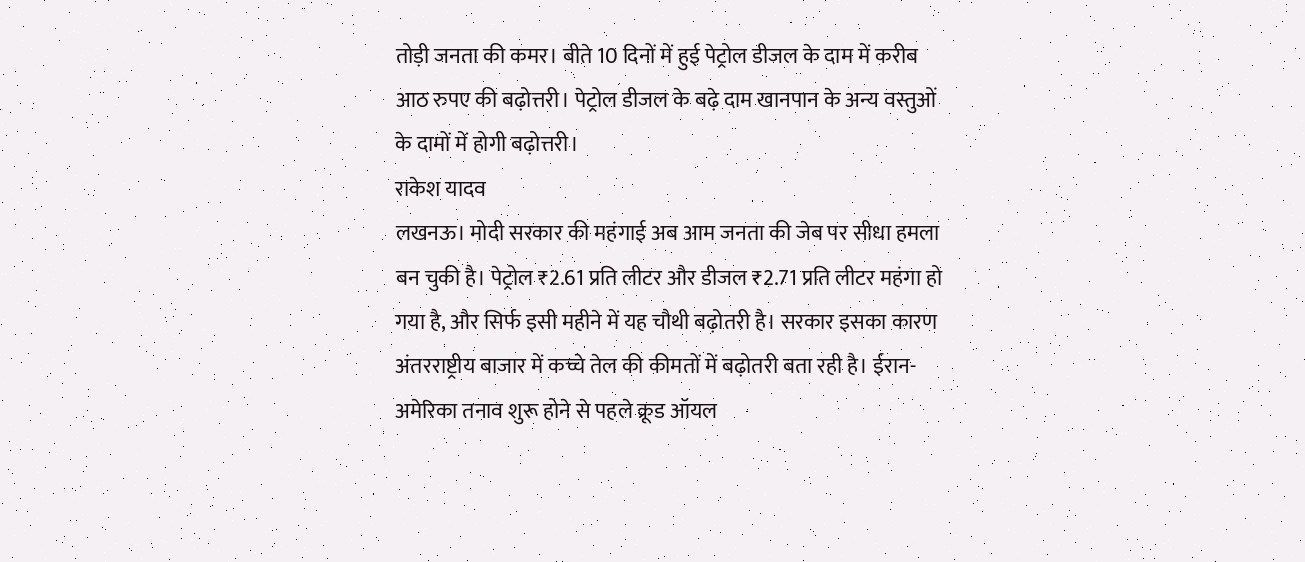तोड़ी जनता की कमर। बीते 10 दिनों में हुई पेट्रोल डीजल के दाम में करीब आठ रुपए की बढ़ोत्तरी। पेट्रोल डीजल के बढ़े दाम खानपान के अन्य वस्तुओं के दामों में होगी बढ़ोत्तरी।
राकेश यादव
लखनऊ। मोदी सरकार की महंगाई अब आम जनता की जेब पर सीधा हमला बन चुकी है। पेट्रोल ₹2.61 प्रति लीटर और डीजल ₹2.71 प्रति लीटर महंगा हो गया है, और सिर्फ इसी महीने में यह चौथी बढ़ोतरी है। सरकार इसका कारण अंतरराष्ट्रीय बाजार में कच्चे तेल की कीमतों में बढ़ोतरी बता रही है। ईरान-अमेरिका तनाव शुरू होने से पहले क्रूड ऑयल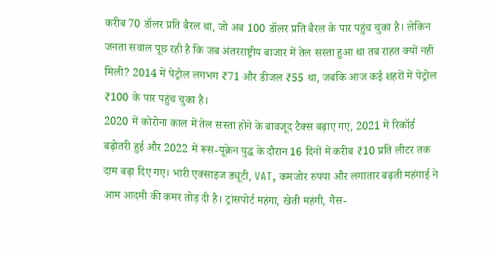करीब 70 डॉलर प्रति बैरल था, जो अब 100 डॉलर प्रति बैरल के पार पहुंच चुका है। लेकिन जनता सवाल पूछ रही है कि जब अंतरराष्ट्रीय बाजार में तेल सस्ता हुआ था तब राहत क्यों नहीं मिली? 2014 में पेट्रोल लगभग ₹71 और डीजल ₹55 था, जबकि आज कई शहरों में पेट्रोल ₹100 के पार पहुंच चुका है।
2020 में कोरोना काल में तेल सस्ता होने के बावजूद टैक्स बढ़ाए गए, 2021 में रिकॉर्ड बढ़ोतरी हुई और 2022 में रूस-यूक्रेन युद्ध के दौरान 16 दिनों में करीब ₹10 प्रति लीटर तक दाम बढ़ा दिए गए। भारी एक्साइज ड्यूटी, VAT, कमजोर रुपया और लगातार बढ़ती महंगाई ने आम आदमी की कमर तोड़ दी है। ट्रांसपोर्ट महंगा, खेती महंगी, गैस-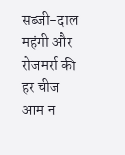सब्जी-दाल महंगी और रोजमर्रा की हर चीज आम न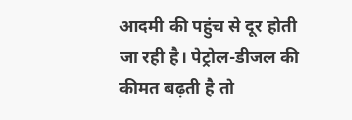आदमी की पहुंच से दूर होती जा रही है। पेट्रोल-डीजल की कीमत बढ़ती है तो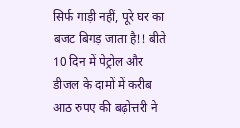सिर्फ गाड़ी नहीं, पूरे घर का बजट बिगड़ जाता है!! बीते 10 दिन में पेट्रोल और डीजल के दामों में करीब आठ रुपए की बढ़ोत्तरी ने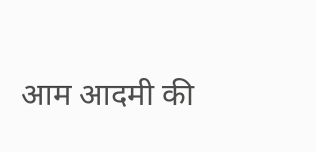आम आदमी की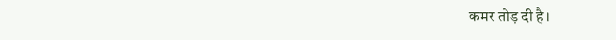कमर तोड़ दी है।